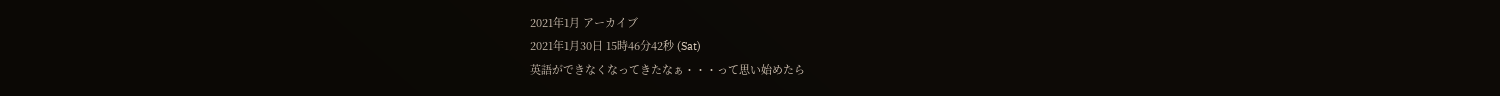2021年1月 アーカイブ
2021年1月30日 15時46分42秒 (Sat)
英語ができなくなってきたなぁ・・・って思い始めたら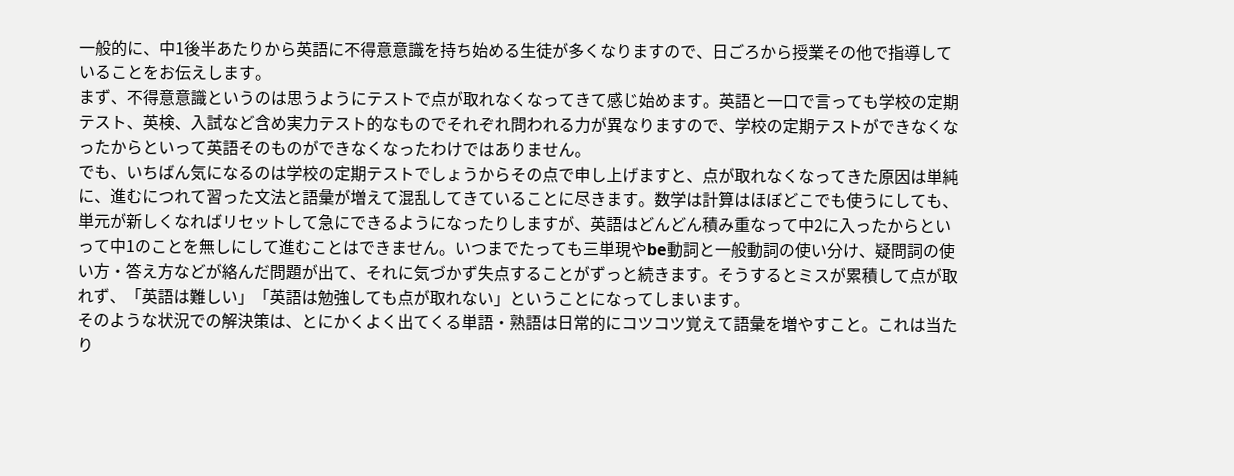一般的に、中1後半あたりから英語に不得意意識を持ち始める生徒が多くなりますので、日ごろから授業その他で指導していることをお伝えします。
まず、不得意意識というのは思うようにテストで点が取れなくなってきて感じ始めます。英語と一口で言っても学校の定期テスト、英検、入試など含め実力テスト的なものでそれぞれ問われる力が異なりますので、学校の定期テストができなくなったからといって英語そのものができなくなったわけではありません。
でも、いちばん気になるのは学校の定期テストでしょうからその点で申し上げますと、点が取れなくなってきた原因は単純に、進むにつれて習った文法と語彙が増えて混乱してきていることに尽きます。数学は計算はほぼどこでも使うにしても、単元が新しくなればリセットして急にできるようになったりしますが、英語はどんどん積み重なって中2に入ったからといって中1のことを無しにして進むことはできません。いつまでたっても三単現やbe動詞と一般動詞の使い分け、疑問詞の使い方・答え方などが絡んだ問題が出て、それに気づかず失点することがずっと続きます。そうするとミスが累積して点が取れず、「英語は難しい」「英語は勉強しても点が取れない」ということになってしまいます。
そのような状況での解決策は、とにかくよく出てくる単語・熟語は日常的にコツコツ覚えて語彙を増やすこと。これは当たり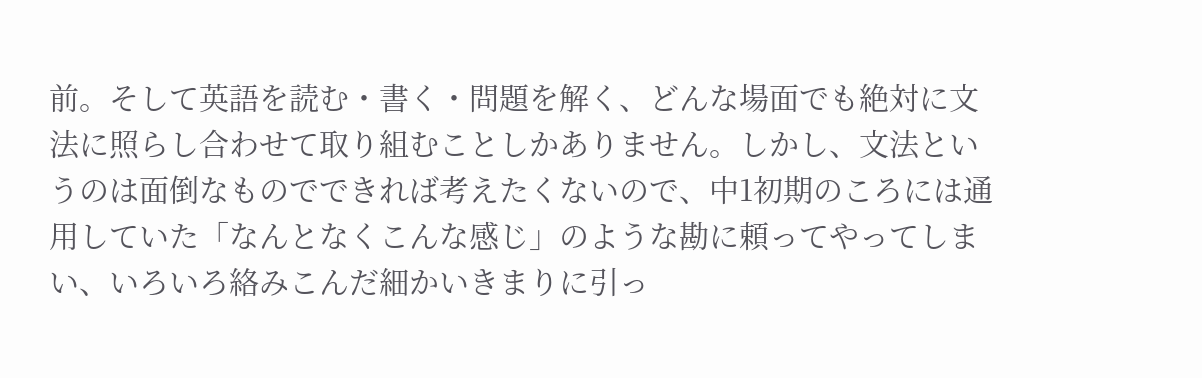前。そして英語を読む・書く・問題を解く、どんな場面でも絶対に文法に照らし合わせて取り組むことしかありません。しかし、文法というのは面倒なものでできれば考えたくないので、中1初期のころには通用していた「なんとなくこんな感じ」のような勘に頼ってやってしまい、いろいろ絡みこんだ細かいきまりに引っ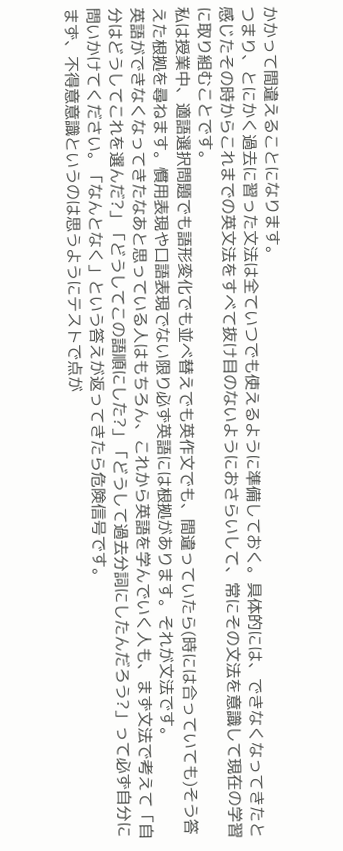かかって間違えることになります。
つまり、とにかく過去に習った文法は全ていつでも使えるように準備しておく。具体的には、できなくなってきたと感じたその時からこれまでの英文法をすべて抜け目のないようにおさらいして、常にその文法を意識して現在の学習に取り組むことです。
私は授業中、適語選択問題でも語形変化でも並べ替えでも英作文でも、間違っていたら(時には合っていても)そう答えた根拠を尋ねます。慣用表現や口語表現でない限り必ず英語には根拠があります。それが文法です。
英語ができなくなってきたなあと思っている人はもちろん、これから英語を学んでいく人も、まず文法で考えて「自分はどうしてこれを選んだ?」「どうしてこの語順にした?」「どうして過去分詞にしたんだろう?」って必ず自分に問いかけてください。「なんとなく」という答えが返ってきたら危険信号です。
まず、不得意意識というのは思うようにテストで点が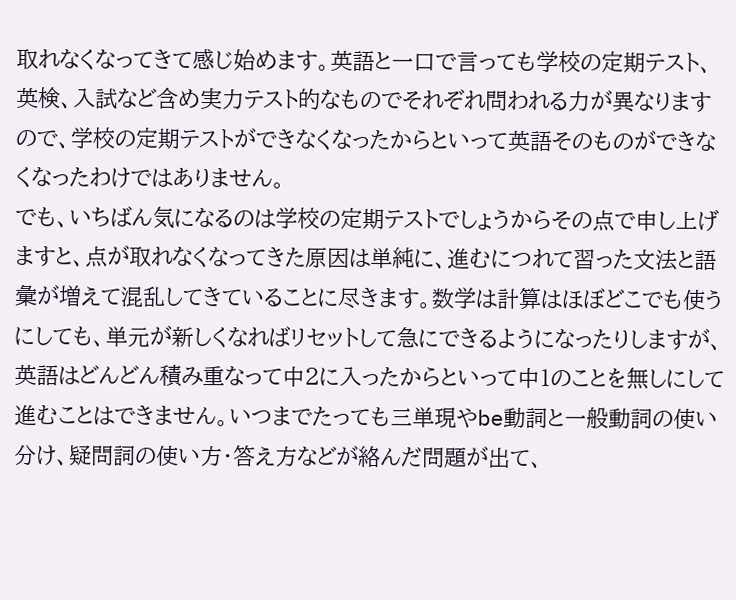取れなくなってきて感じ始めます。英語と一口で言っても学校の定期テスト、英検、入試など含め実力テスト的なものでそれぞれ問われる力が異なりますので、学校の定期テストができなくなったからといって英語そのものができなくなったわけではありません。
でも、いちばん気になるのは学校の定期テストでしょうからその点で申し上げますと、点が取れなくなってきた原因は単純に、進むにつれて習った文法と語彙が増えて混乱してきていることに尽きます。数学は計算はほぼどこでも使うにしても、単元が新しくなればリセットして急にできるようになったりしますが、英語はどんどん積み重なって中2に入ったからといって中1のことを無しにして進むことはできません。いつまでたっても三単現やbe動詞と一般動詞の使い分け、疑問詞の使い方・答え方などが絡んだ問題が出て、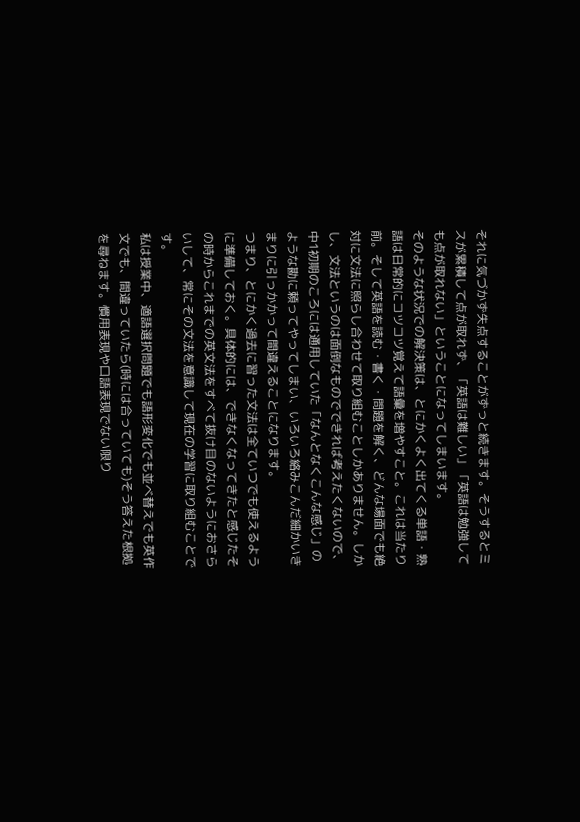それに気づかず失点することがずっと続きます。そうするとミスが累積して点が取れず、「英語は難しい」「英語は勉強しても点が取れない」ということになってしまいます。
そのような状況での解決策は、とにかくよく出てくる単語・熟語は日常的にコツコツ覚えて語彙を増やすこと。これは当たり前。そして英語を読む・書く・問題を解く、どんな場面でも絶対に文法に照らし合わせて取り組むことしかありません。しかし、文法というのは面倒なものでできれば考えたくないので、中1初期のころには通用していた「なんとなくこんな感じ」のような勘に頼ってやってしまい、いろいろ絡みこんだ細かいきまりに引っかかって間違えることになります。
つまり、とにかく過去に習った文法は全ていつでも使えるように準備しておく。具体的には、できなくなってきたと感じたその時からこれまでの英文法をすべて抜け目のないようにおさらいして、常にその文法を意識して現在の学習に取り組むことです。
私は授業中、適語選択問題でも語形変化でも並べ替えでも英作文でも、間違っていたら(時には合っていても)そう答えた根拠を尋ねます。慣用表現や口語表現でない限り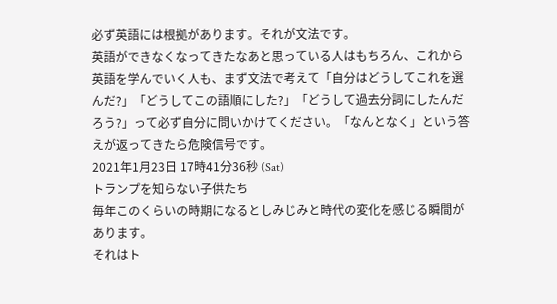必ず英語には根拠があります。それが文法です。
英語ができなくなってきたなあと思っている人はもちろん、これから英語を学んでいく人も、まず文法で考えて「自分はどうしてこれを選んだ?」「どうしてこの語順にした?」「どうして過去分詞にしたんだろう?」って必ず自分に問いかけてください。「なんとなく」という答えが返ってきたら危険信号です。
2021年1月23日 17時41分36秒 (Sat)
トランプを知らない子供たち
毎年このくらいの時期になるとしみじみと時代の変化を感じる瞬間があります。
それはト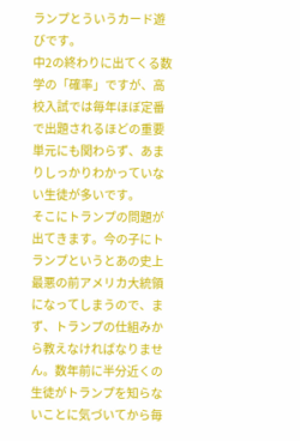ランプとういうカード遊びです。
中2の終わりに出てくる数学の「確率」ですが、高校入試では毎年ほぼ定番で出題されるほどの重要単元にも関わらず、あまりしっかりわかっていない生徒が多いです。
そこにトランプの問題が出てきます。今の子にトランプというとあの史上最悪の前アメリカ大統領になってしまうので、まず、トランプの仕組みから教えなければなりません。数年前に半分近くの生徒がトランプを知らないことに気づいてから毎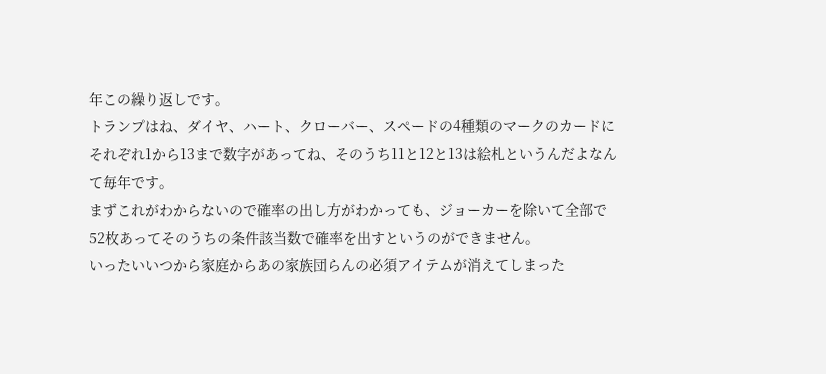年この繰り返しです。
トランプはね、ダイヤ、ハート、クローバー、スペードの4種類のマークのカードにそれぞれ1から13まで数字があってね、そのうち11と12と13は絵札というんだよなんて毎年です。
まずこれがわからないので確率の出し方がわかっても、ジョーカーを除いて全部で52枚あってそのうちの条件該当数で確率を出すというのができません。
いったいいつから家庭からあの家族団らんの必須アイテムが消えてしまった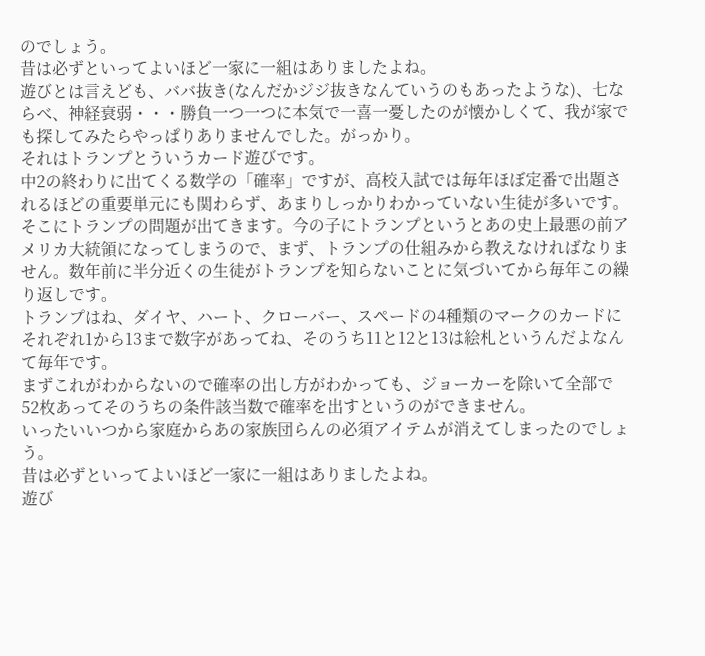のでしょう。
昔は必ずといってよいほど一家に一組はありましたよね。
遊びとは言えども、ババ抜き(なんだかジジ抜きなんていうのもあったような)、七ならべ、神経衰弱・・・勝負一つ一つに本気で一喜一憂したのが懐かしくて、我が家でも探してみたらやっぱりありませんでした。がっかり。
それはトランプとういうカード遊びです。
中2の終わりに出てくる数学の「確率」ですが、高校入試では毎年ほぼ定番で出題されるほどの重要単元にも関わらず、あまりしっかりわかっていない生徒が多いです。
そこにトランプの問題が出てきます。今の子にトランプというとあの史上最悪の前アメリカ大統領になってしまうので、まず、トランプの仕組みから教えなければなりません。数年前に半分近くの生徒がトランプを知らないことに気づいてから毎年この繰り返しです。
トランプはね、ダイヤ、ハート、クローバー、スペードの4種類のマークのカードにそれぞれ1から13まで数字があってね、そのうち11と12と13は絵札というんだよなんて毎年です。
まずこれがわからないので確率の出し方がわかっても、ジョーカーを除いて全部で52枚あってそのうちの条件該当数で確率を出すというのができません。
いったいいつから家庭からあの家族団らんの必須アイテムが消えてしまったのでしょう。
昔は必ずといってよいほど一家に一組はありましたよね。
遊び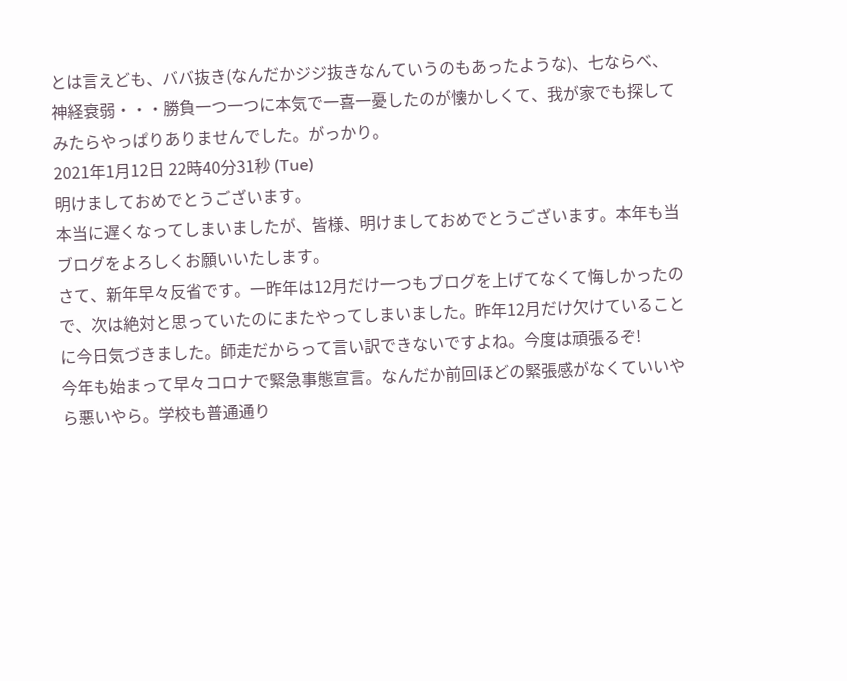とは言えども、ババ抜き(なんだかジジ抜きなんていうのもあったような)、七ならべ、神経衰弱・・・勝負一つ一つに本気で一喜一憂したのが懐かしくて、我が家でも探してみたらやっぱりありませんでした。がっかり。
2021年1月12日 22時40分31秒 (Tue)
明けましておめでとうございます。
本当に遅くなってしまいましたが、皆様、明けましておめでとうございます。本年も当ブログをよろしくお願いいたします。
さて、新年早々反省です。一昨年は12月だけ一つもブログを上げてなくて悔しかったので、次は絶対と思っていたのにまたやってしまいました。昨年12月だけ欠けていることに今日気づきました。師走だからって言い訳できないですよね。今度は頑張るぞ!
今年も始まって早々コロナで緊急事態宣言。なんだか前回ほどの緊張感がなくていいやら悪いやら。学校も普通通り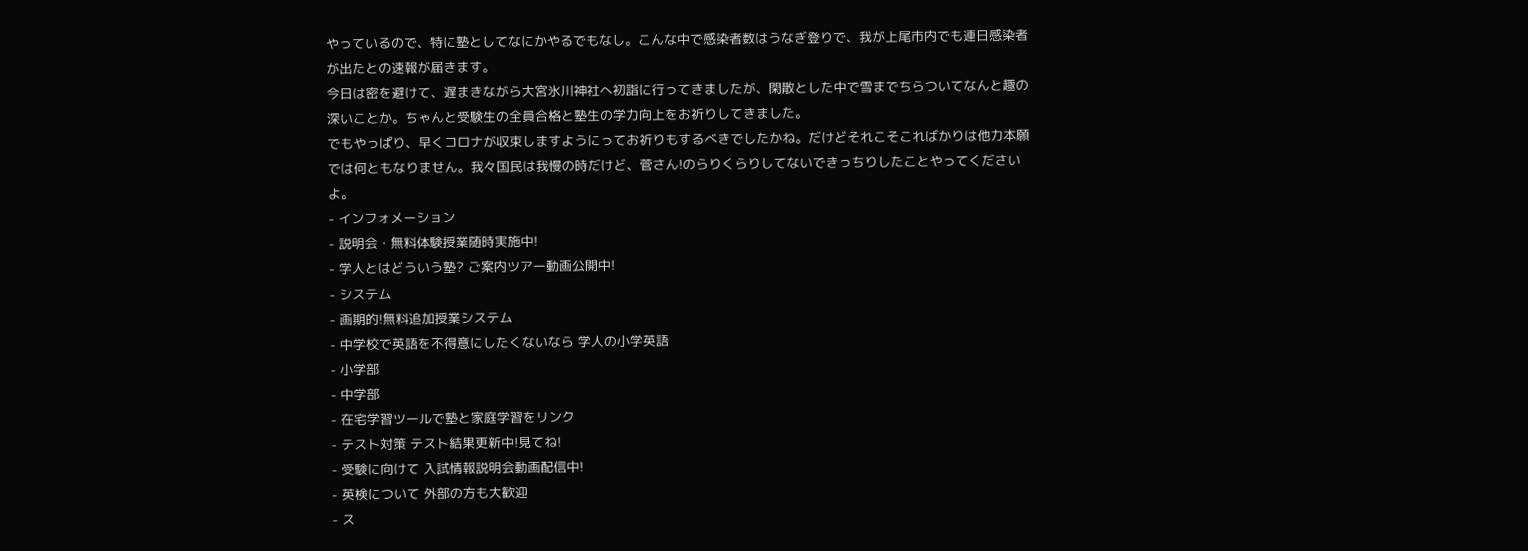やっているので、特に塾としてなにかやるでもなし。こんな中で感染者数はうなぎ登りで、我が上尾市内でも連日感染者が出たとの速報が届きます。
今日は密を避けて、遅まきながら大宮氷川神社へ初詣に行ってきましたが、閑散とした中で雪までちらついてなんと趣の深いことか。ちゃんと受験生の全員合格と塾生の学力向上をお祈りしてきました。
でもやっぱり、早くコロナが収束しますようにってお祈りもするべきでしたかね。だけどそれこそこればかりは他力本願では何ともなりません。我々国民は我慢の時だけど、菅さん!のらりくらりしてないできっちりしたことやってくださいよ。
- インフォメーション
- 説明会・無料体験授業随時実施中!
- 学人とはどういう塾? ご案内ツアー動画公開中!
- システム
- 画期的!無料追加授業システム
- 中学校で英語を不得意にしたくないなら 学人の小学英語
- 小学部
- 中学部
- 在宅学習ツールで塾と家庭学習をリンク
- テスト対策 テスト結果更新中!見てね!
- 受験に向けて 入試情報説明会動画配信中!
- 英検について 外部の方も大歓迎
- ス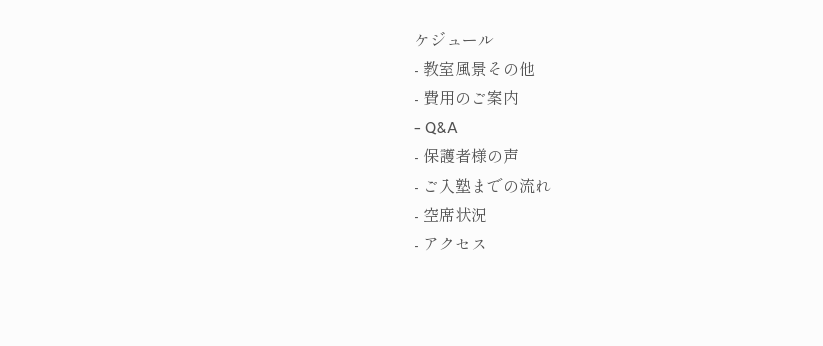ケジュール
- 教室風景その他
- 費用のご案内
- Q&A
- 保護者様の声
- ご入塾までの流れ
- 空席状況
- アクセス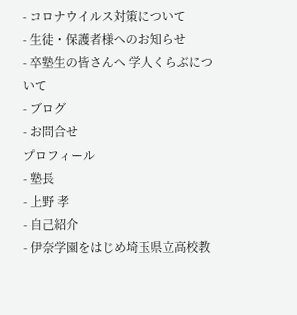- コロナウイルス対策について
- 生徒・保護者様へのお知らせ
- 卒塾生の皆さんへ 学人くらぶについて
- ブログ
- お問合せ
プロフィール
- 塾長
- 上野 孝
- 自己紹介
- 伊奈学園をはじめ埼玉県立高校教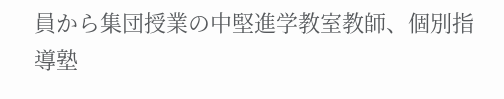員から集団授業の中堅進学教室教師、個別指導塾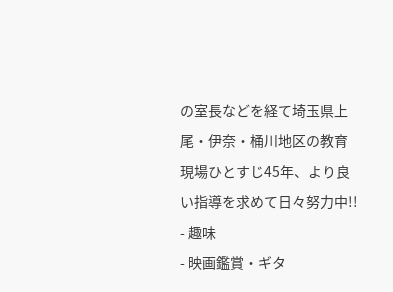の室長などを経て埼玉県上尾・伊奈・桶川地区の教育現場ひとすじ45年、より良い指導を求めて日々努力中!!
- 趣味
- 映画鑑賞・ギタ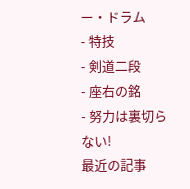ー・ドラム
- 特技
- 剣道二段
- 座右の銘
- 努力は裏切らない!
最近の記事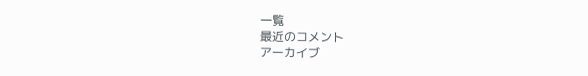一覧
最近のコメント
アーカイブ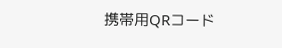携帯用QRコード